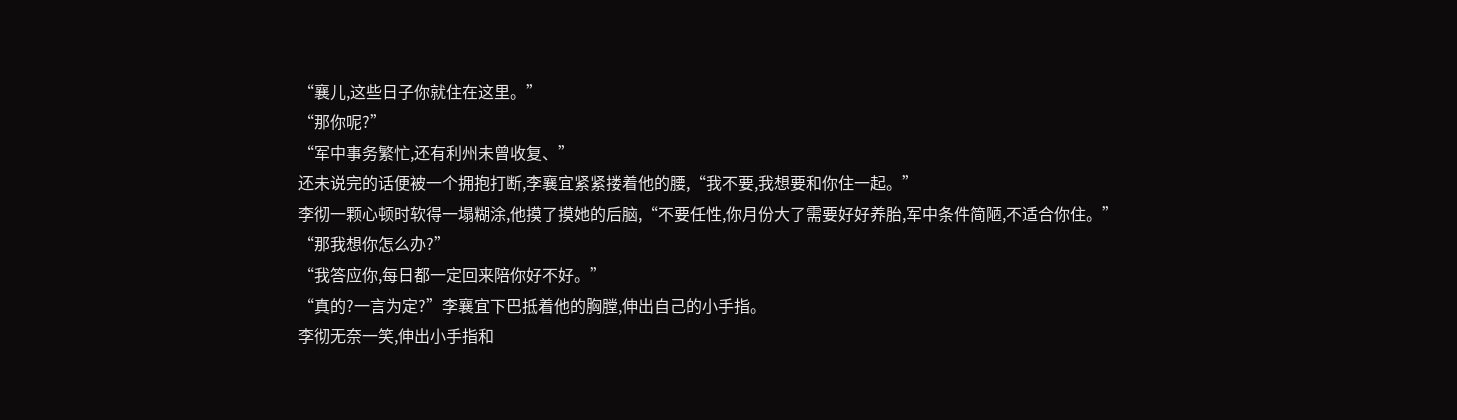“襄儿,这些日子你就住在这里。”
“那你呢?”
“军中事务繁忙,还有利州未曾收复、”
还未说完的话便被一个拥抱打断,李襄宜紧紧搂着他的腰,“我不要,我想要和你住一起。”
李彻一颗心顿时软得一塌糊涂,他摸了摸她的后脑,“不要任性,你月份大了需要好好养胎,军中条件简陋,不适合你住。”
“那我想你怎么办?”
“我答应你,每日都一定回来陪你好不好。”
“真的?一言为定?”李襄宜下巴抵着他的胸膛,伸出自己的小手指。
李彻无奈一笑,伸出小手指和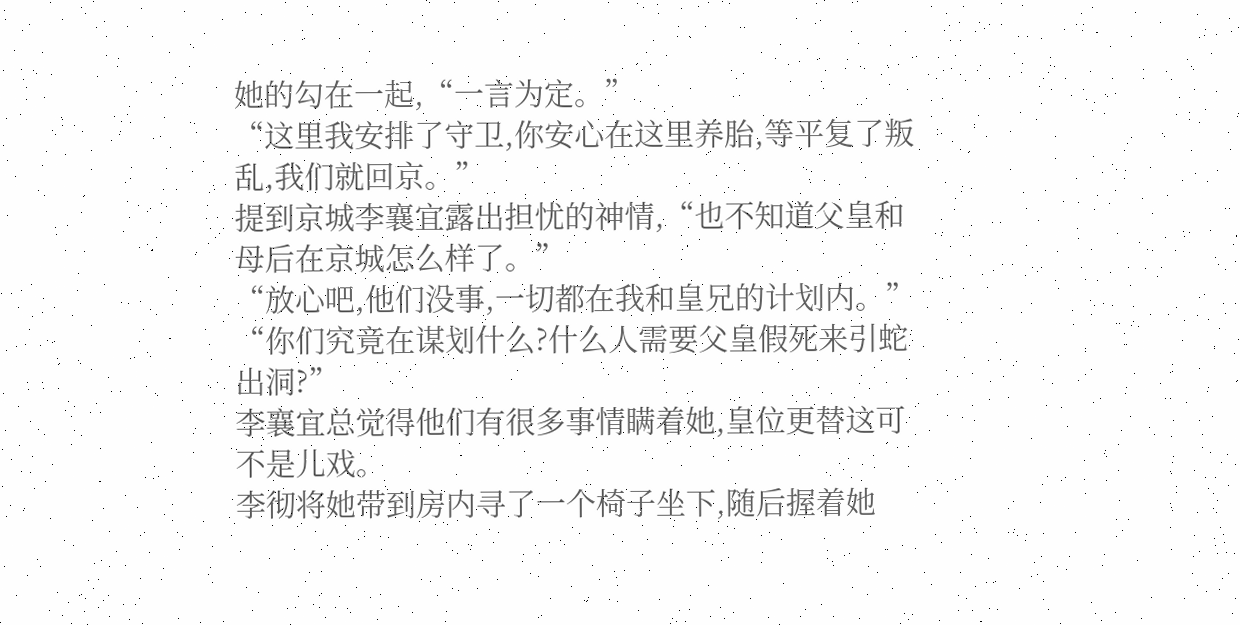她的勾在一起,“一言为定。”
“这里我安排了守卫,你安心在这里养胎,等平复了叛乱,我们就回京。”
提到京城李襄宜露出担忧的神情,“也不知道父皇和母后在京城怎么样了。”
“放心吧,他们没事,一切都在我和皇兄的计划内。”
“你们究竟在谋划什么?什么人需要父皇假死来引蛇出洞?”
李襄宜总觉得他们有很多事情瞒着她,皇位更替这可不是儿戏。
李彻将她带到房内寻了一个椅子坐下,随后握着她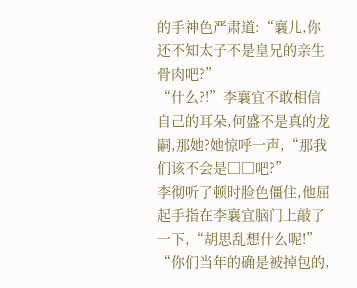的手神色严肃道:“襄儿,你还不知太子不是皇兄的亲生骨肉吧?”
“什么?!”李襄宜不敢相信自己的耳朵,何盛不是真的龙嗣,那她?她惊呼一声,“那我们该不会是□□吧?”
李彻听了顿时脸色僵住,他屈起手指在李襄宜脑门上敲了一下,“胡思乱想什么呢!”
“你们当年的确是被掉包的,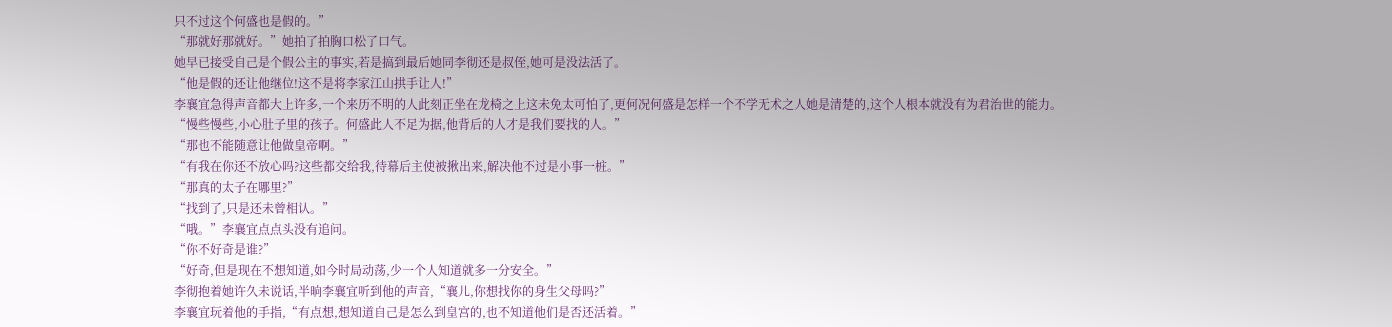只不过这个何盛也是假的。”
“那就好那就好。”她拍了拍胸口松了口气。
她早已接受自己是个假公主的事实,若是搞到最后她同李彻还是叔侄,她可是没法活了。
“他是假的还让他继位!这不是将李家江山拱手让人!”
李襄宜急得声音都大上许多,一个来历不明的人此刻正坐在龙椅之上这未免太可怕了,更何况何盛是怎样一个不学无术之人她是清楚的,这个人根本就没有为君治世的能力。
“慢些慢些,小心肚子里的孩子。何盛此人不足为据,他背后的人才是我们要找的人。”
“那也不能随意让他做皇帝啊。”
“有我在你还不放心吗?这些都交给我,待幕后主使被揪出来,解决他不过是小事一桩。”
“那真的太子在哪里?”
“找到了,只是还未曾相认。”
“哦。”李襄宜点点头没有追问。
“你不好奇是谁?”
“好奇,但是现在不想知道,如今时局动荡,少一个人知道就多一分安全。”
李彻抱着她许久未说话,半晌李襄宜听到他的声音,“襄儿,你想找你的身生父母吗?”
李襄宜玩着他的手指,“有点想,想知道自己是怎么到皇宫的,也不知道他们是否还活着。”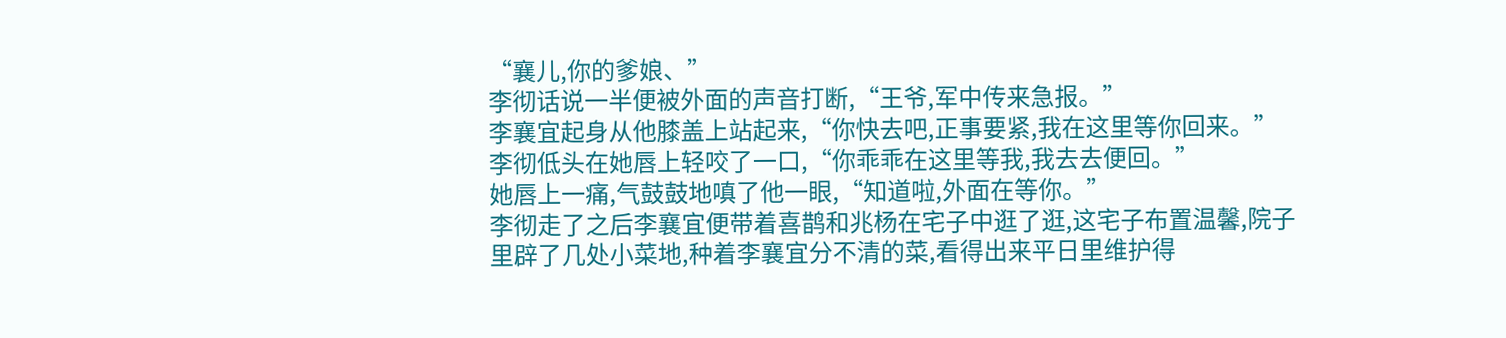“襄儿,你的爹娘、”
李彻话说一半便被外面的声音打断,“王爷,军中传来急报。”
李襄宜起身从他膝盖上站起来,“你快去吧,正事要紧,我在这里等你回来。”
李彻低头在她唇上轻咬了一口,“你乖乖在这里等我,我去去便回。”
她唇上一痛,气鼓鼓地嗔了他一眼,“知道啦,外面在等你。”
李彻走了之后李襄宜便带着喜鹊和兆杨在宅子中逛了逛,这宅子布置温馨,院子里辟了几处小菜地,种着李襄宜分不清的菜,看得出来平日里维护得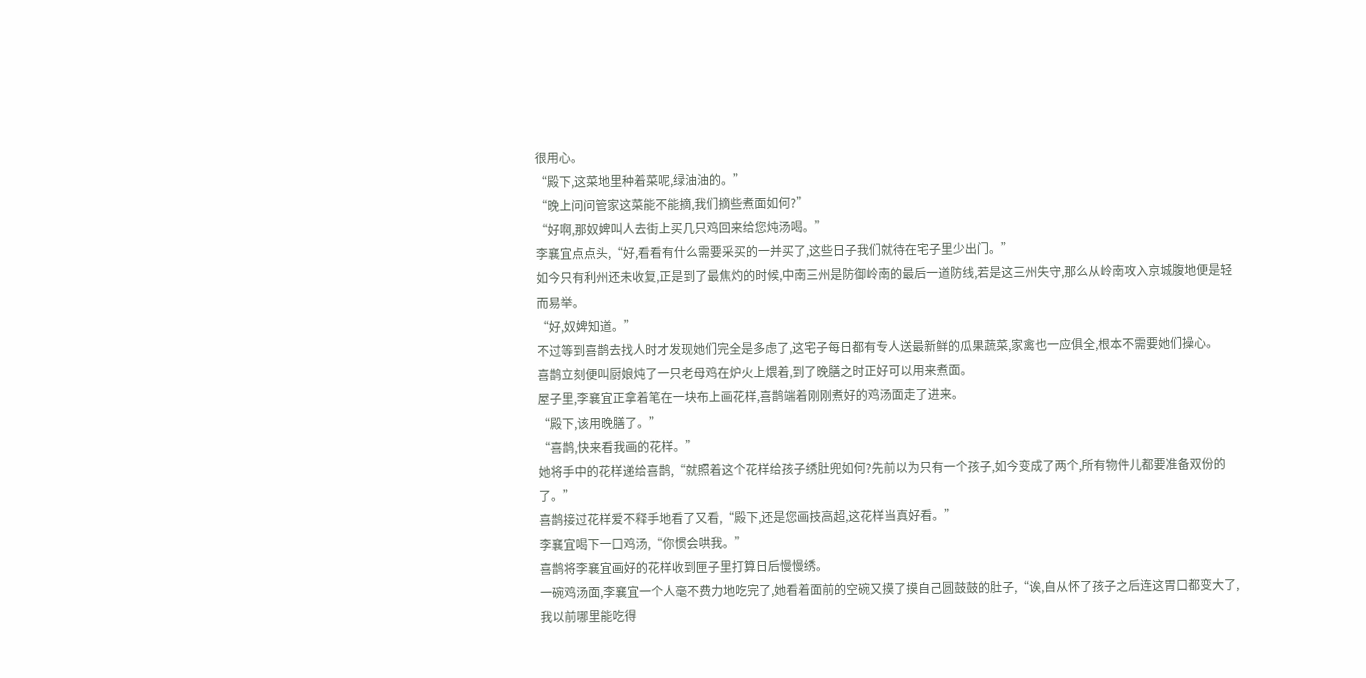很用心。
“殿下,这菜地里种着菜呢,绿油油的。”
“晚上问问管家这菜能不能摘,我们摘些煮面如何?”
“好啊,那奴婢叫人去街上买几只鸡回来给您炖汤喝。”
李襄宜点点头,“好,看看有什么需要采买的一并买了,这些日子我们就待在宅子里少出门。”
如今只有利州还未收复,正是到了最焦灼的时候,中南三州是防御岭南的最后一道防线,若是这三州失守,那么从岭南攻入京城腹地便是轻而易举。
“好,奴婢知道。”
不过等到喜鹊去找人时才发现她们完全是多虑了,这宅子每日都有专人送最新鲜的瓜果蔬菜,家禽也一应俱全,根本不需要她们操心。
喜鹊立刻便叫厨娘炖了一只老母鸡在炉火上煨着,到了晚膳之时正好可以用来煮面。
屋子里,李襄宜正拿着笔在一块布上画花样,喜鹊端着刚刚煮好的鸡汤面走了进来。
“殿下,该用晚膳了。”
“喜鹊,快来看我画的花样。”
她将手中的花样递给喜鹊,“就照着这个花样给孩子绣肚兜如何?先前以为只有一个孩子,如今变成了两个,所有物件儿都要准备双份的了。”
喜鹊接过花样爱不释手地看了又看,“殿下,还是您画技高超,这花样当真好看。”
李襄宜喝下一口鸡汤,“你惯会哄我。”
喜鹊将李襄宜画好的花样收到匣子里打算日后慢慢绣。
一碗鸡汤面,李襄宜一个人毫不费力地吃完了,她看着面前的空碗又摸了摸自己圆鼓鼓的肚子,“诶,自从怀了孩子之后连这胃口都变大了,我以前哪里能吃得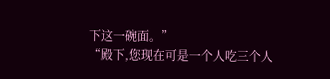下这一碗面。”
“殿下,您现在可是一个人吃三个人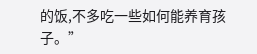的饭,不多吃一些如何能养育孩子。”